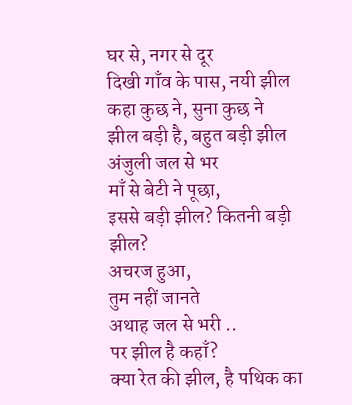घर से, नगर से दूर
दिखी गाँव के पास, नयी झील
कहा कुछ ने, सुना कुछ ने
झील बड़ी है, बहुत बड़ी झील
अंजुली जल से भर
माँ से बेटी ने पूछा,
इससे बड़ी झील? कितनी बड़ी झील?
अचरज हुआ,
तुम नहीं जानते
अथाह जल से भरी ..
पर झील है कहाँ?
क्या रेत की झील, है पथिक का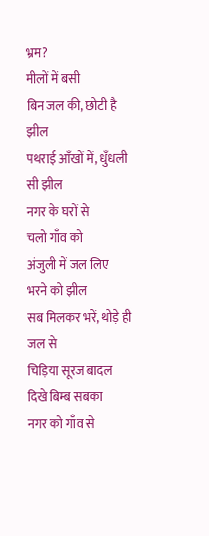भ्रम?
मीलों में बसी
बिन जल की, छोटी है झील
पथराई आँखों में, धुँधली सी झील
नगर के घरों से
चलो गाँव को
अंजुली में जल लिए
भरने को झील
सब मिलकर भरें, थोड़े ही जल से
चिड़िया सूरज बादल
दिखे बिम्ब सबका
नगर को गाँव से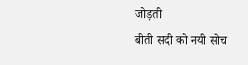जोड़ती
बीती सदी को नयी सोच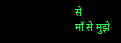से
माँ से मुझे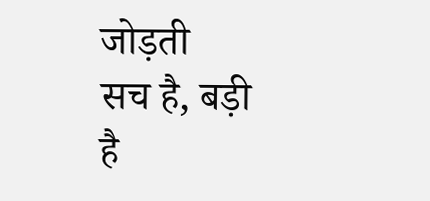जोड़ती
सच है, बड़ी है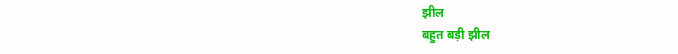झील
बहुत बड़ी झील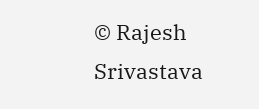© Rajesh Srivastava